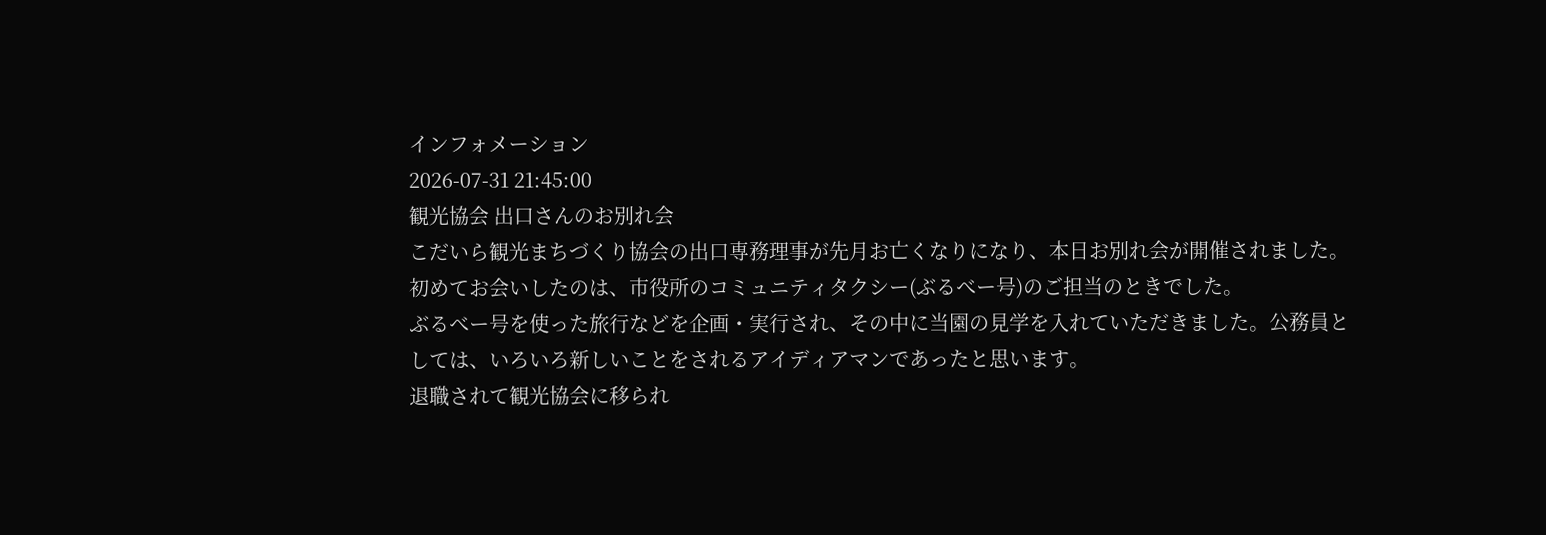インフォメーション
2026-07-31 21:45:00
観光協会 出口さんのお別れ会
こだいら観光まちづくり協会の出口専務理事が先月お亡くなりになり、本日お別れ会が開催されました。
初めてお会いしたのは、市役所のコミュニティタクシー(ぶるべー号)のご担当のときでした。
ぶるべー号を使った旅行などを企画・実行され、その中に当園の見学を入れていただきました。公務員としては、いろいろ新しいことをされるアイディアマンであったと思います。
退職されて観光協会に移られ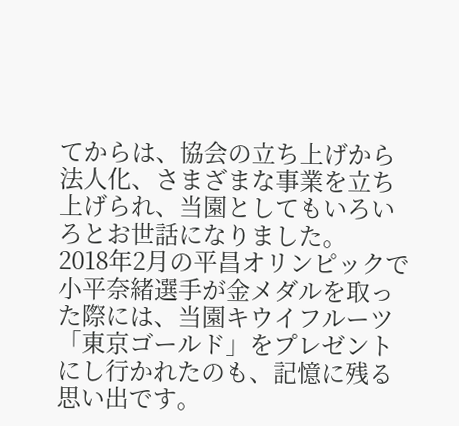てからは、協会の立ち上げから法人化、さまざまな事業を立ち上げられ、当園としてもいろいろとお世話になりました。
2018年2月の平昌オリンピックで小平奈緒選手が金メダルを取った際には、当園キウイフルーツ「東京ゴールド」をプレゼントにし行かれたのも、記憶に残る思い出です。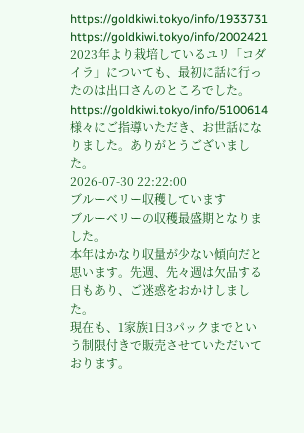https://goldkiwi.tokyo/info/1933731
https://goldkiwi.tokyo/info/2002421
2023年より栽培しているユリ「コダイラ」についても、最初に話に行ったのは出口さんのところでした。
https://goldkiwi.tokyo/info/5100614
様々にご指導いただき、お世話になりました。ありがとうございました。
2026-07-30 22:22:00
ブルーベリー収穫しています
ブルーベリーの収穫最盛期となりました。
本年はかなり収量が少ない傾向だと思います。先週、先々週は欠品する日もあり、ご迷惑をおかけしました。
現在も、1家族1日3パックまでという制限付きで販売させていただいております。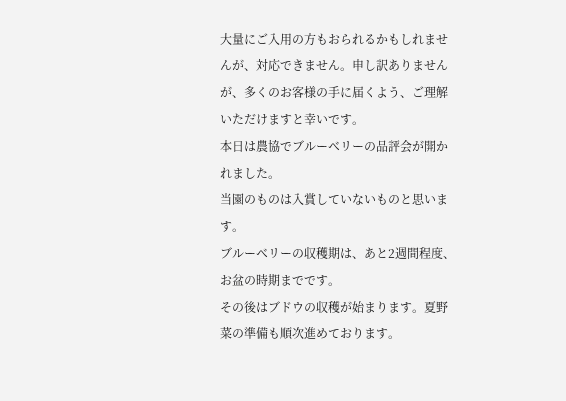大量にご入用の方もおられるかもしれませんが、対応できません。申し訳ありませんが、多くのお客様の手に届くよう、ご理解いただけますと幸いです。
本日は農協でブルーベリーの品評会が開かれました。
当園のものは入賞していないものと思います。
ブルーベリーの収穫期は、あと2週間程度、お盆の時期までです。
その後はブドウの収穫が始まります。夏野菜の準備も順次進めております。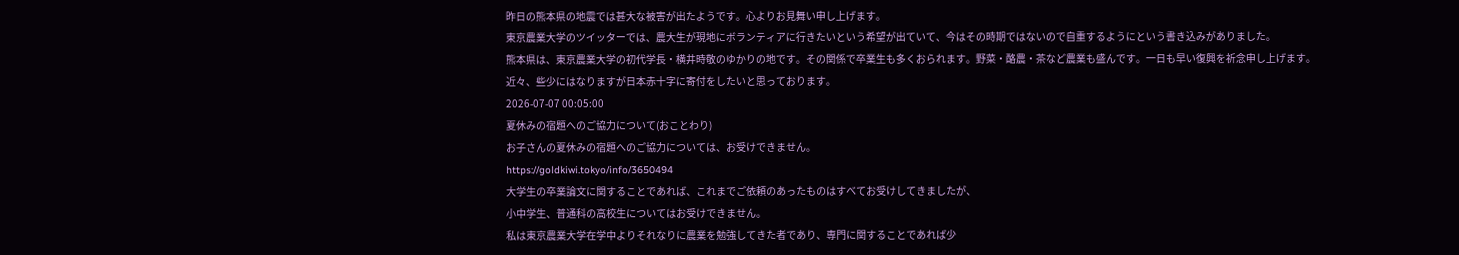昨日の熊本県の地震では甚大な被害が出たようです。心よりお見舞い申し上げます。
東京農業大学のツイッターでは、農大生が現地にボランティアに行きたいという希望が出ていて、今はその時期ではないので自重するようにという書き込みがありました。
熊本県は、東京農業大学の初代学長・横井時敬のゆかりの地です。その関係で卒業生も多くおられます。野菜・酪農・茶など農業も盛んです。一日も早い復興を祈念申し上げます。
近々、些少にはなりますが日本赤十字に寄付をしたいと思っております。
2026-07-07 00:05:00
夏休みの宿題へのご協力について(おことわり)
お子さんの夏休みの宿題へのご協力については、お受けできません。
https://goldkiwi.tokyo/info/3650494
大学生の卒業論文に関することであれば、これまでご依頼のあったものはすべてお受けしてきましたが、
小中学生、普通科の高校生についてはお受けできません。
私は東京農業大学在学中よりそれなりに農業を勉強してきた者であり、専門に関することであれば少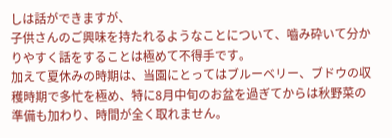しは話ができますが、
子供さんのご興味を持たれるようなことについて、嚙み砕いて分かりやすく話をすることは極めて不得手です。
加えて夏休みの時期は、当園にとってはブルーベリー、ブドウの収穫時期で多忙を極め、特に8月中旬のお盆を過ぎてからは秋野菜の準備も加わり、時間が全く取れません。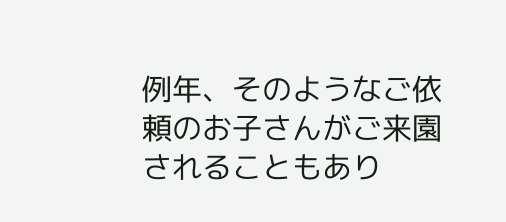例年、そのようなご依頼のお子さんがご来園されることもあり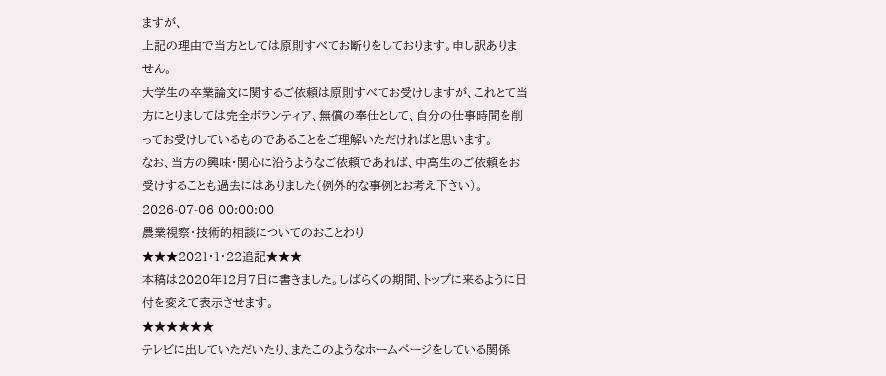ますが、
上記の理由で当方としては原則すべてお断りをしております。申し訳ありません。
大学生の卒業論文に関するご依頼は原則すべてお受けしますが、これとて当方にとりましては完全ボランティア、無償の奉仕として、自分の仕事時間を削ってお受けしているものであることをご理解いただければと思います。
なお、当方の興味・関心に沿うようなご依頼であれば、中高生のご依頼をお受けすることも過去にはありました(例外的な事例とお考え下さい)。
2026-07-06 00:00:00
農業視察・技術的相談についてのおことわり
★★★2021・1・22追記★★★
本稿は2020年12月7日に書きました。しばらくの期間、トップに来るように日付を変えて表示させます。
★★★★★★
テレビに出していただいたり、またこのようなホームページをしている関係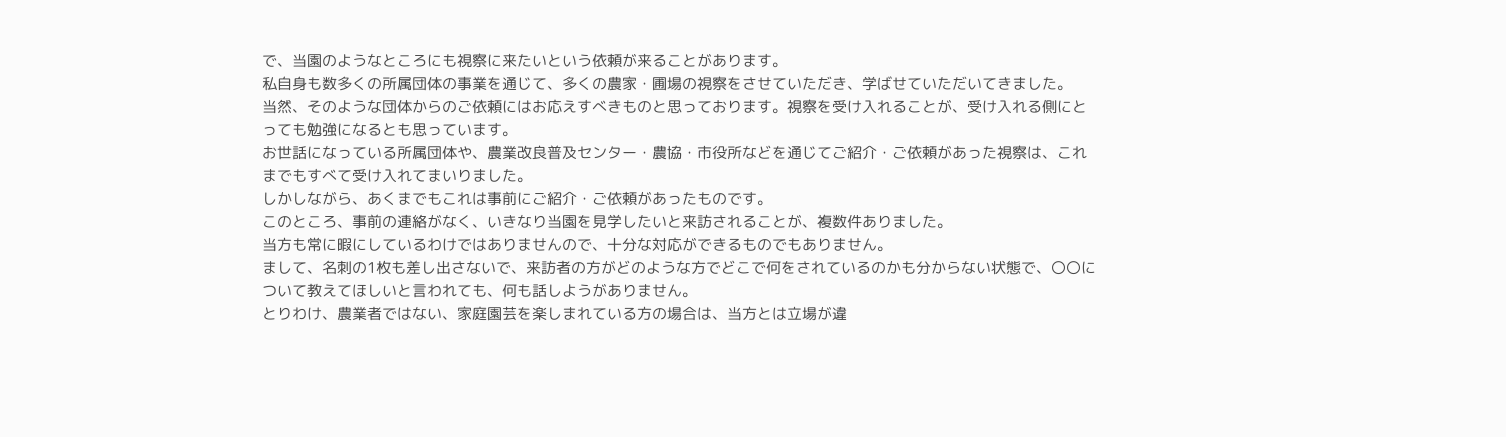で、当園のようなところにも視察に来たいという依頼が来ることがあります。
私自身も数多くの所属団体の事業を通じて、多くの農家・圃場の視察をさせていただき、学ばせていただいてきました。
当然、そのような団体からのご依頼にはお応えすべきものと思っております。視察を受け入れることが、受け入れる側にとっても勉強になるとも思っています。
お世話になっている所属団体や、農業改良普及センター・農協・市役所などを通じてご紹介・ご依頼があった視察は、これまでもすべて受け入れてまいりました。
しかしながら、あくまでもこれは事前にご紹介・ご依頼があったものです。
このところ、事前の連絡がなく、いきなり当園を見学したいと来訪されることが、複数件ありました。
当方も常に暇にしているわけではありませんので、十分な対応ができるものでもありません。
まして、名刺の1枚も差し出さないで、来訪者の方がどのような方でどこで何をされているのかも分からない状態で、〇〇について教えてほしいと言われても、何も話しようがありません。
とりわけ、農業者ではない、家庭園芸を楽しまれている方の場合は、当方とは立場が違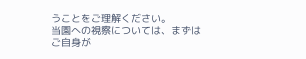うことをご理解ください。
当園への視察については、まずはご自身が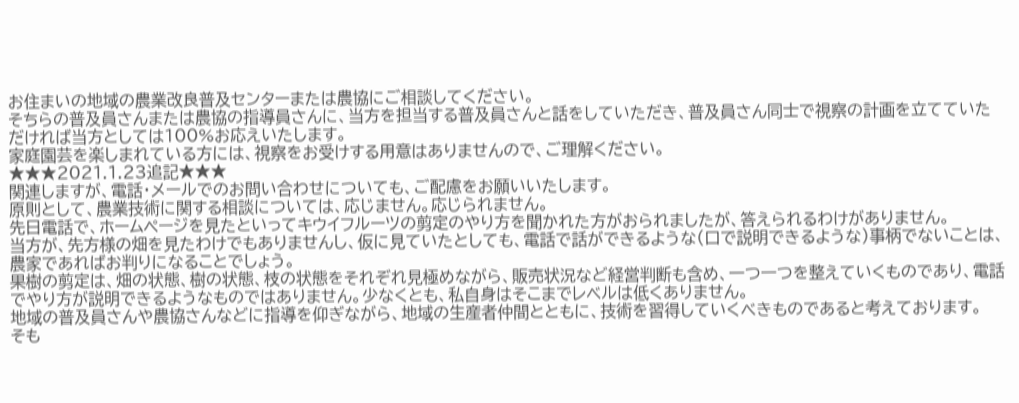お住まいの地域の農業改良普及センターまたは農協にご相談してください。
そちらの普及員さんまたは農協の指導員さんに、当方を担当する普及員さんと話をしていただき、普及員さん同士で視察の計画を立てていただければ当方としては100%お応えいたします。
家庭園芸を楽しまれている方には、視察をお受けする用意はありませんので、ご理解ください。
★★★2021.1.23追記★★★
関連しますが、電話・メールでのお問い合わせについても、ご配慮をお願いいたします。
原則として、農業技術に関する相談については、応じません。応じられません。
先日電話で、ホームページを見たといってキウイフルーツの剪定のやり方を聞かれた方がおられましたが、答えられるわけがありません。
当方が、先方様の畑を見たわけでもありませんし、仮に見ていたとしても、電話で話ができるような(口で説明できるような)事柄でないことは、農家であればお判りになることでしょう。
果樹の剪定は、畑の状態、樹の状態、枝の状態をそれぞれ見極めながら、販売状況など経営判断も含め、一つ一つを整えていくものであり、電話でやり方が説明できるようなものではありません。少なくとも、私自身はそこまでレベルは低くありません。
地域の普及員さんや農協さんなどに指導を仰ぎながら、地域の生産者仲間とともに、技術を習得していくべきものであると考えております。
そも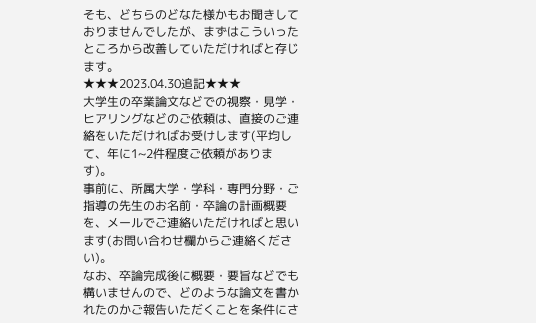そも、どちらのどなた様かもお聞きしておりませんでしたが、まずはこういったところから改善していただければと存じます。
★★★2023.04.30追記★★★
大学生の卒業論文などでの視察・見学・ヒアリングなどのご依頼は、直接のご連絡をいただければお受けします(平均して、年に1~2件程度ご依頼があります)。
事前に、所属大学・学科・専門分野・ご指導の先生のお名前・卒論の計画概要を、メールでご連絡いただければと思います(お問い合わせ欄からご連絡ください)。
なお、卒論完成後に概要・要旨などでも構いませんので、どのような論文を書かれたのかご報告いただくことを条件にさ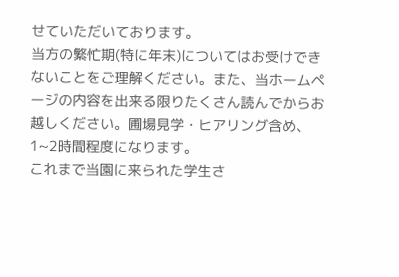せていただいております。
当方の繁忙期(特に年末)についてはお受けできないことをご理解ください。また、当ホームページの内容を出来る限りたくさん読んでからお越しください。圃場見学・ヒアリング含め、1~2時間程度になります。
これまで当園に来られた学生さ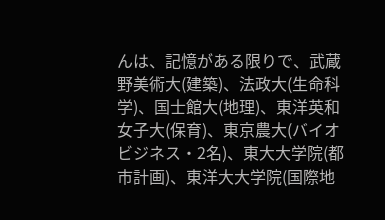んは、記憶がある限りで、武蔵野美術大(建築)、法政大(生命科学)、国士館大(地理)、東洋英和女子大(保育)、東京農大(バイオビジネス・2名)、東大大学院(都市計画)、東洋大大学院(国際地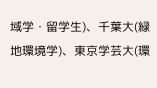域学・留学生)、千葉大(緑地環境学)、東京学芸大(環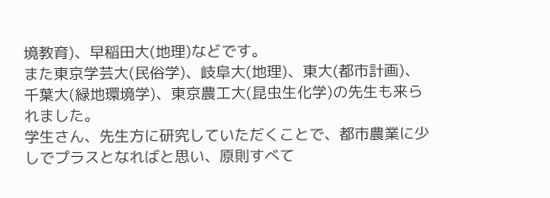境教育)、早稲田大(地理)などです。
また東京学芸大(民俗学)、岐阜大(地理)、東大(都市計画)、千葉大(緑地環境学)、東京農工大(昆虫生化学)の先生も来られました。
学生さん、先生方に研究していただくことで、都市農業に少しでプラスとなればと思い、原則すべて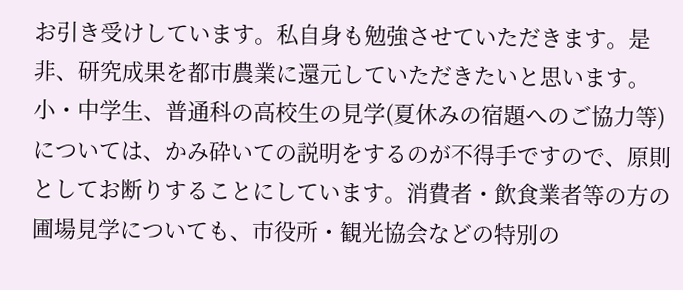お引き受けしています。私自身も勉強させていただきます。是非、研究成果を都市農業に還元していただきたいと思います。
小・中学生、普通科の高校生の見学(夏休みの宿題へのご協力等)については、かみ砕いての説明をするのが不得手ですので、原則としてお断りすることにしています。消費者・飲食業者等の方の圃場見学についても、市役所・観光協会などの特別の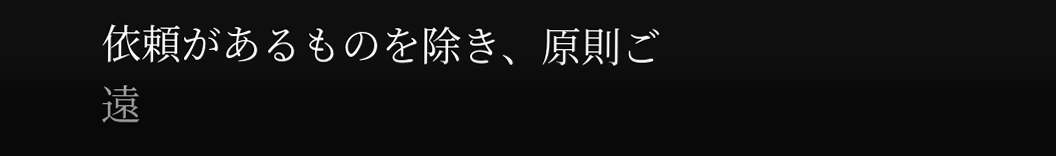依頼があるものを除き、原則ご遠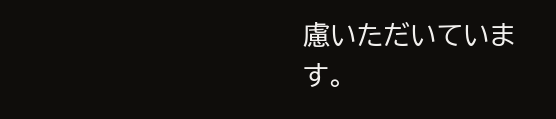慮いただいています。